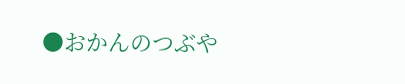●おかんのつぶや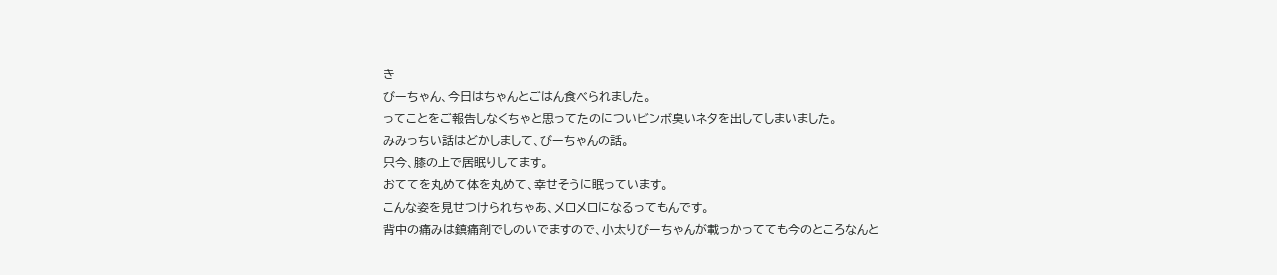き
びーちゃん、今日はちゃんとごはん食べられました。
ってことをご報告しなくちゃと思ってたのについビンボ臭いネタを出してしまいました。
みみっちい話はどかしまして、びーちゃんの話。
只今、膝の上で居眠りしてます。
おててを丸めて体を丸めて、幸せそうに眠っています。
こんな姿を見せつけられちゃあ、メロメロになるってもんです。
背中の痛みは鎮痛剤でしのいでますので、小太りびーちゃんが載っかってても今のところなんと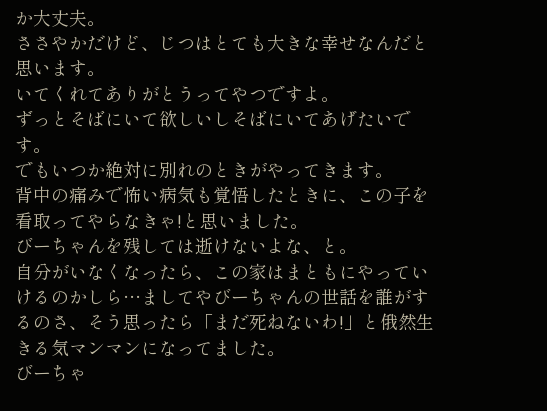か大丈夫。
ささやかだけど、じつはとても大きな幸せなんだと思います。
いてくれてありがとうってやつですよ。
ずっとそばにいて欲しいしそばにいてあげたいです。
でもいつか絶対に別れのときがやってきます。
背中の痛みで怖い病気も覚悟したときに、この子を看取ってやらなきゃ!と思いました。
びーちゃんを残しては逝けないよな、と。
自分がいなくなったら、この家はまともにやっていけるのかしら…ましてやびーちゃんの世話を誰がするのさ、そう思ったら「まだ死ねないわ!」と俄然生きる気マンマンになってました。
びーちゃ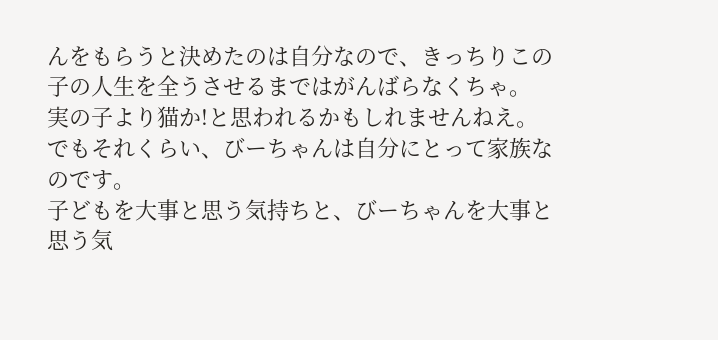んをもらうと決めたのは自分なので、きっちりこの子の人生を全うさせるまではがんばらなくちゃ。
実の子より猫か!と思われるかもしれませんねえ。
でもそれくらい、びーちゃんは自分にとって家族なのです。
子どもを大事と思う気持ちと、びーちゃんを大事と思う気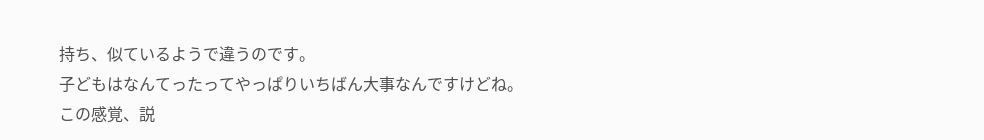持ち、似ているようで違うのです。
子どもはなんてったってやっぱりいちばん大事なんですけどね。
この感覚、説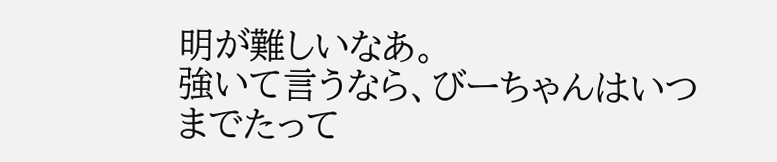明が難しいなあ。
強いて言うなら、びーちゃんはいつまでたって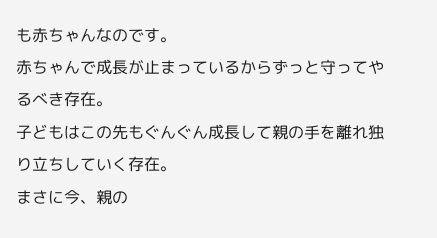も赤ちゃんなのです。
赤ちゃんで成長が止まっているからずっと守ってやるべき存在。
子どもはこの先もぐんぐん成長して親の手を離れ独り立ちしていく存在。
まさに今、親の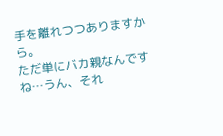手を離れつつありますから。
ただ単にバカ親なんですね…うん、それ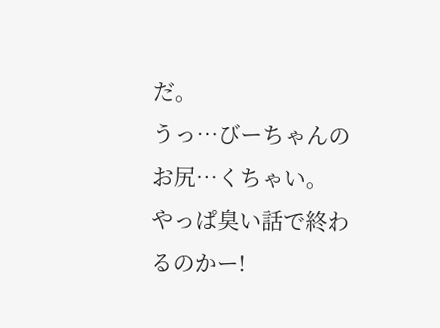だ。
うっ…びーちゃんのお尻…くちゃい。
やっぱ臭い話で終わるのかー!